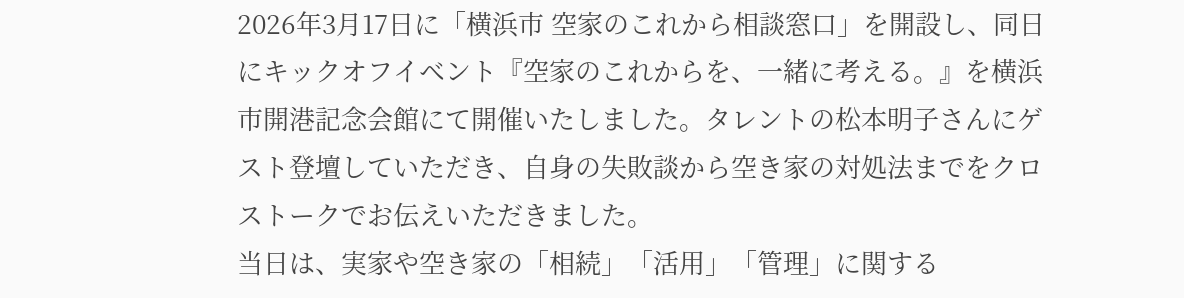2026年3⽉17⽇に「横浜市 空家のこれから相談窓口」を開設し、同日にキックオフイベント『空家のこれからを、一緒に考える。』を横浜市開港記念会館にて開催いたしました。タレントの松本明子さんにゲスト登壇していただき、自身の失敗談から空き家の対処法までをクロストークでお伝えいただきました。
当日は、実家や空き家の「相続」「活用」「管理」に関する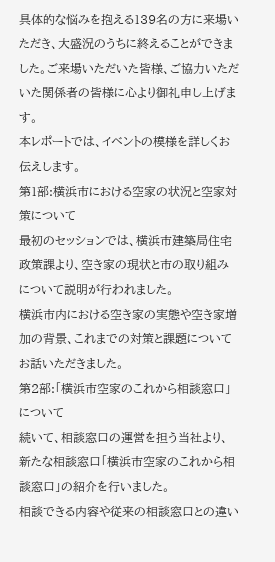具体的な悩みを抱える139名の方に来場いただき、大盛況のうちに終えることができました。ご来場いただいた皆様、ご協力いただいた関係者の皆様に心より御礼申し上げます。
本レポートでは、イベントの模様を詳しくお伝えします。
第1部:横浜市における空家の状況と空家対策について
最初のセッションでは、横浜市建築局住宅政策課より、空き家の現状と市の取り組みについて説明が行われました。
横浜市内における空き家の実態や空き家増加の背景、これまでの対策と課題についてお話いただきました。
第2部:「横浜市空家のこれから相談窓口」について
続いて、相談窓口の運営を担う当社より、新たな相談窓口「横浜市空家のこれから相談窓口」の紹介を行いました。
相談できる内容や従来の相談窓口との違い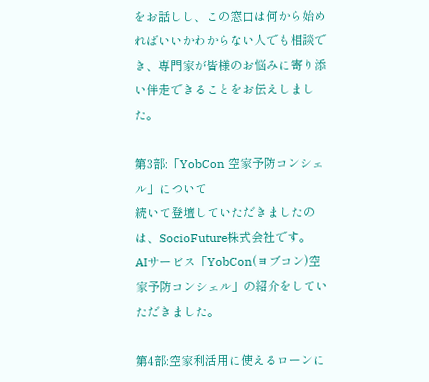をお話しし、この窓口は何から始めればいいかわからない人でも相談でき、専門家が皆様のお悩みに寄り添い伴走できることをお伝えしました。

第3部:「YobCon 空家予防コンシェル」について
続いて登壇していただきましたのは、SocioFuture株式会社です。
AIサービス「YobCon(ヨブコン)空家予防コンシェル」の紹介をしていただきました。

第4部:空家利活用に使えるローンに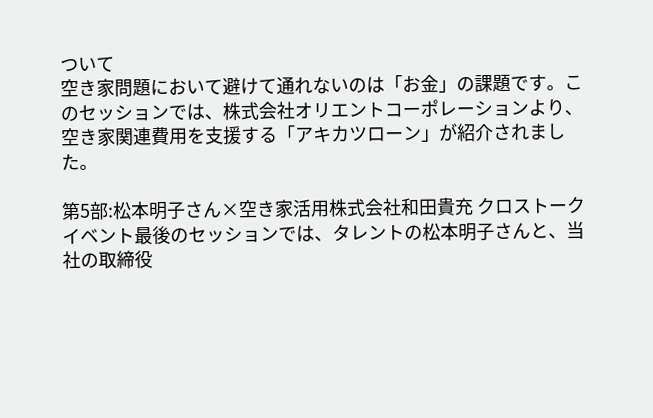ついて
空き家問題において避けて通れないのは「お金」の課題です。このセッションでは、株式会社オリエントコーポレーションより、空き家関連費用を支援する「アキカツローン」が紹介されました。

第5部:松本明子さん×空き家活用株式会社和田貴充 クロストーク
イベント最後のセッションでは、タレントの松本明子さんと、当社の取締役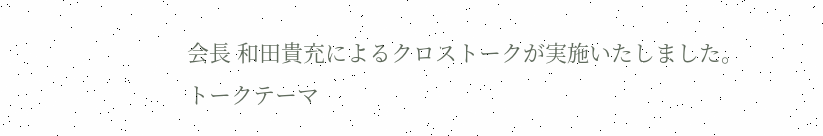会長 和田貴充によるクロストークが実施いたしました。
トークテーマ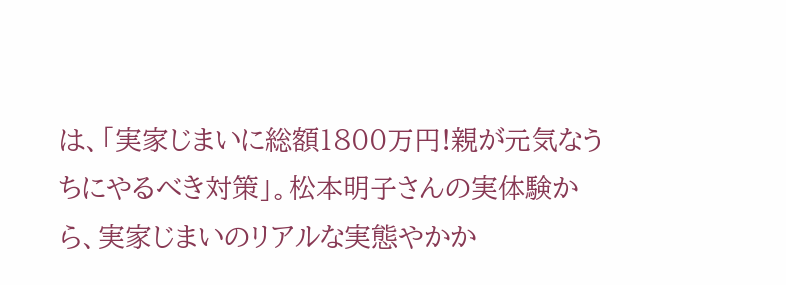は、「実家じまいに総額1800万円!親が元気なうちにやるべき対策」。松本明子さんの実体験から、実家じまいのリアルな実態やかか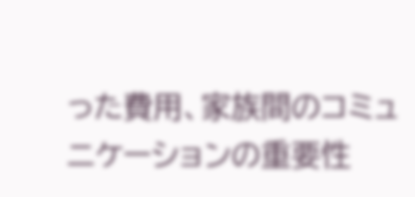った費用、家族間のコミュニケーションの重要性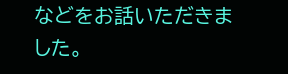などをお話いただきました。